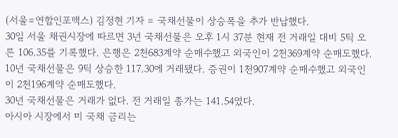(서울=연합인포맥스) 김정현 기자 = 국채선물이 상승폭을 추가 반납했다.
30일 서울 채권시장에 따르면 3년 국채선물은 오후 1시 37분 현재 전 거래일 대비 5틱 오른 106.35를 기록했다. 은행은 2천683계약 순매수했고 외국인이 2천369계약 순매도했다.
10년 국채선물은 9틱 상승한 117.30에 거래됐다. 증권이 1천907계약 순매수했고 외국인이 2천196계약 순매도했다.
30년 국채선물은 거래가 없다. 전 거래일 종가는 141.54였다.
아시아 시장에서 미 국채 금리는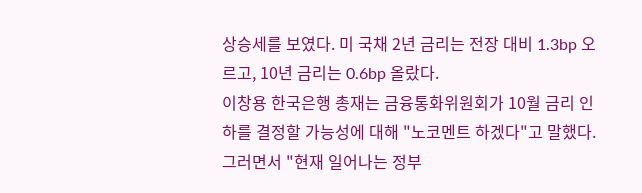상승세를 보였다. 미 국채 2년 금리는 전장 대비 1.3bp 오르고, 10년 금리는 0.6bp 올랐다.
이창용 한국은행 총재는 금융통화위원회가 10월 금리 인하를 결정할 가능성에 대해 "노코멘트 하겠다"고 말했다.
그러면서 "현재 일어나는 정부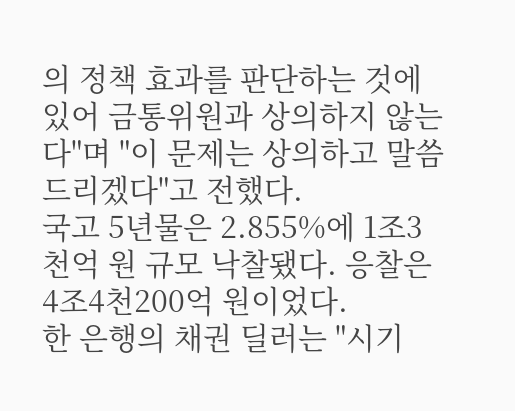의 정책 효과를 판단하는 것에 있어 금통위원과 상의하지 않는다"며 "이 문제는 상의하고 말씀드리겠다"고 전했다.
국고 5년물은 2.855%에 1조3천억 원 규모 낙찰됐다. 응찰은 4조4천200억 원이었다.
한 은행의 채권 딜러는 "시기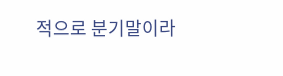적으로 분기말이라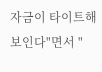자금이 타이트해 보인다"면서 "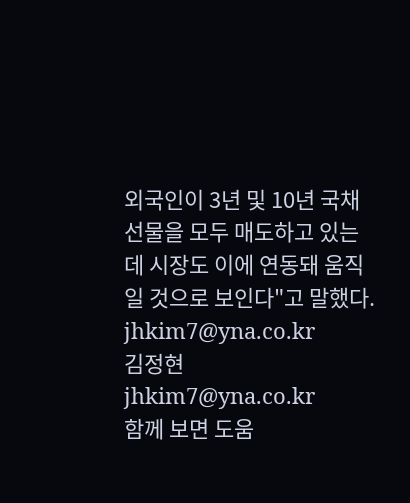외국인이 3년 및 10년 국채선물을 모두 매도하고 있는데 시장도 이에 연동돼 움직일 것으로 보인다"고 말했다.
jhkim7@yna.co.kr
김정현
jhkim7@yna.co.kr
함께 보면 도움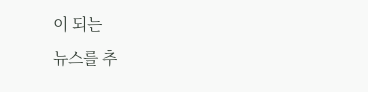이 되는
뉴스를 추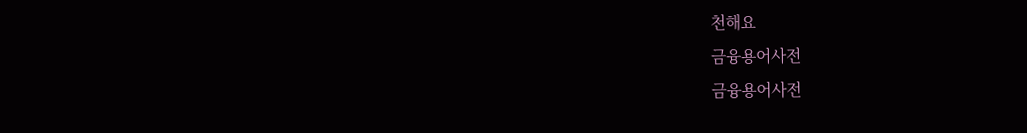천해요
금융용어사전
금융용어사전